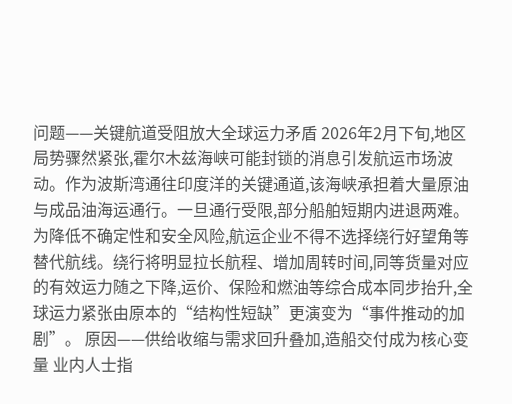问题——关键航道受阻放大全球运力矛盾 2026年2月下旬,地区局势骤然紧张,霍尔木兹海峡可能封锁的消息引发航运市场波动。作为波斯湾通往印度洋的关键通道,该海峡承担着大量原油与成品油海运通行。一旦通行受限,部分船舶短期内进退两难。为降低不确定性和安全风险,航运企业不得不选择绕行好望角等替代航线。绕行将明显拉长航程、增加周转时间,同等货量对应的有效运力随之下降,运价、保险和燃油等综合成本同步抬升,全球运力紧张由原本的“结构性短缺”更演变为“事件推动的加剧”。 原因——供给收缩与需求回升叠加,造船交付成为核心变量 业内人士指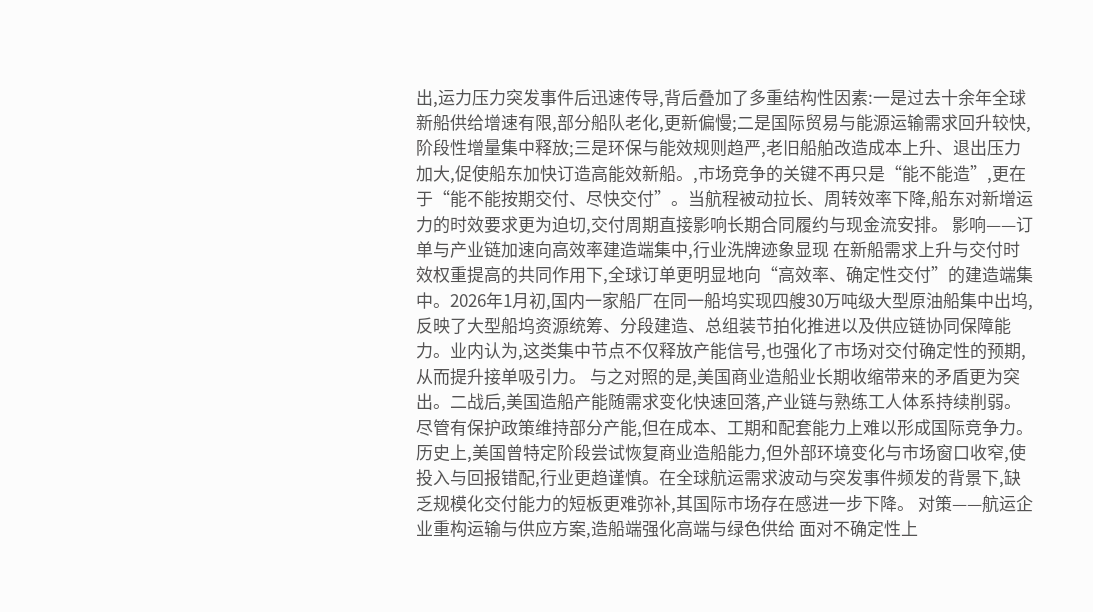出,运力压力突发事件后迅速传导,背后叠加了多重结构性因素:一是过去十余年全球新船供给增速有限,部分船队老化,更新偏慢;二是国际贸易与能源运输需求回升较快,阶段性增量集中释放;三是环保与能效规则趋严,老旧船舶改造成本上升、退出压力加大,促使船东加快订造高能效新船。,市场竞争的关键不再只是“能不能造”,更在于“能不能按期交付、尽快交付”。当航程被动拉长、周转效率下降,船东对新增运力的时效要求更为迫切,交付周期直接影响长期合同履约与现金流安排。 影响——订单与产业链加速向高效率建造端集中,行业洗牌迹象显现 在新船需求上升与交付时效权重提高的共同作用下,全球订单更明显地向“高效率、确定性交付”的建造端集中。2026年1月初,国内一家船厂在同一船坞实现四艘30万吨级大型原油船集中出坞,反映了大型船坞资源统筹、分段建造、总组装节拍化推进以及供应链协同保障能力。业内认为,这类集中节点不仅释放产能信号,也强化了市场对交付确定性的预期,从而提升接单吸引力。 与之对照的是,美国商业造船业长期收缩带来的矛盾更为突出。二战后,美国造船产能随需求变化快速回落,产业链与熟练工人体系持续削弱。尽管有保护政策维持部分产能,但在成本、工期和配套能力上难以形成国际竞争力。历史上,美国曾特定阶段尝试恢复商业造船能力,但外部环境变化与市场窗口收窄,使投入与回报错配,行业更趋谨慎。在全球航运需求波动与突发事件频发的背景下,缺乏规模化交付能力的短板更难弥补,其国际市场存在感进一步下降。 对策——航运企业重构运输与供应方案,造船端强化高端与绿色供给 面对不确定性上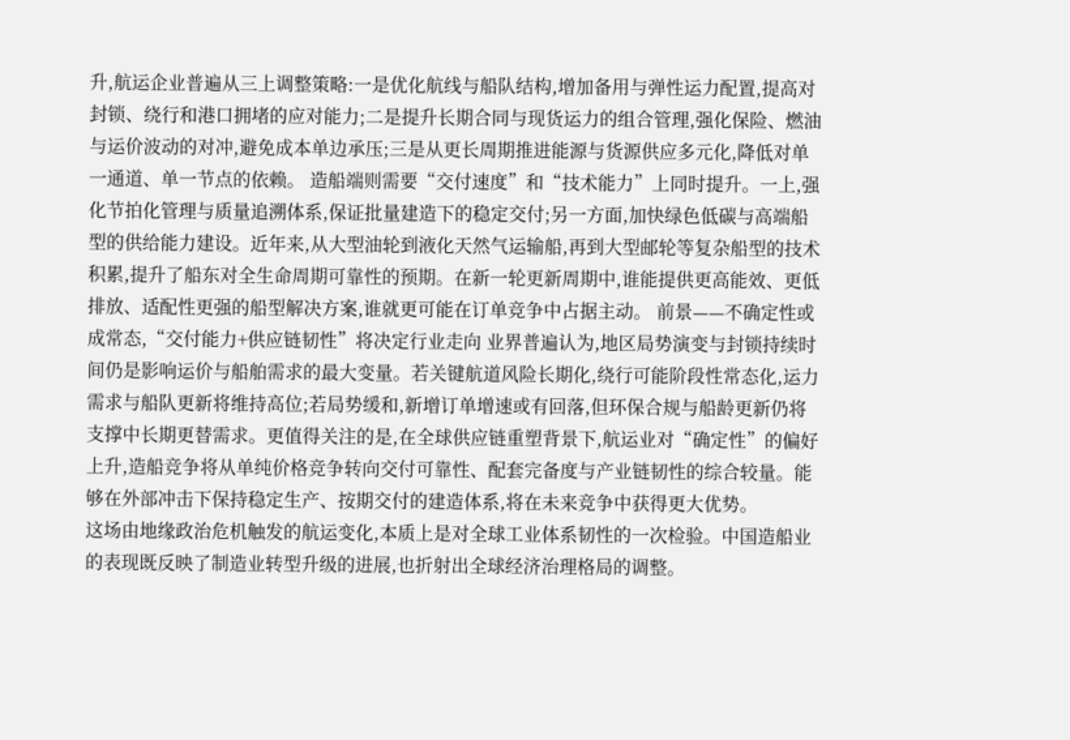升,航运企业普遍从三上调整策略:一是优化航线与船队结构,增加备用与弹性运力配置,提高对封锁、绕行和港口拥堵的应对能力;二是提升长期合同与现货运力的组合管理,强化保险、燃油与运价波动的对冲,避免成本单边承压;三是从更长周期推进能源与货源供应多元化,降低对单一通道、单一节点的依赖。 造船端则需要“交付速度”和“技术能力”上同时提升。一上,强化节拍化管理与质量追溯体系,保证批量建造下的稳定交付;另一方面,加快绿色低碳与高端船型的供给能力建设。近年来,从大型油轮到液化天然气运输船,再到大型邮轮等复杂船型的技术积累,提升了船东对全生命周期可靠性的预期。在新一轮更新周期中,谁能提供更高能效、更低排放、适配性更强的船型解决方案,谁就更可能在订单竞争中占据主动。 前景——不确定性或成常态,“交付能力+供应链韧性”将决定行业走向 业界普遍认为,地区局势演变与封锁持续时间仍是影响运价与船舶需求的最大变量。若关键航道风险长期化,绕行可能阶段性常态化,运力需求与船队更新将维持高位;若局势缓和,新增订单增速或有回落,但环保合规与船龄更新仍将支撑中长期更替需求。更值得关注的是,在全球供应链重塑背景下,航运业对“确定性”的偏好上升,造船竞争将从单纯价格竞争转向交付可靠性、配套完备度与产业链韧性的综合较量。能够在外部冲击下保持稳定生产、按期交付的建造体系,将在未来竞争中获得更大优势。
这场由地缘政治危机触发的航运变化,本质上是对全球工业体系韧性的一次检验。中国造船业的表现既反映了制造业转型升级的进展,也折射出全球经济治理格局的调整。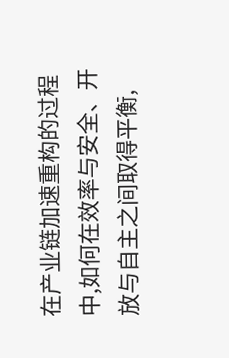在产业链加速重构的过程中,如何在效率与安全、开放与自主之间取得平衡,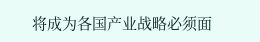将成为各国产业战略必须面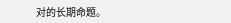对的长期命题。